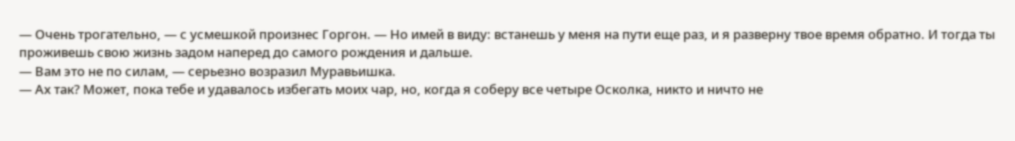— Очень трогательно, — с усмешкой произнес Горгон. — Но имей в виду: встанешь у меня на пути еще раз, и я разверну твое время обратно. И тогда ты проживешь свою жизнь задом наперед до самого рождения и дальше.
— Вам это не по силам, — серьезно возразил Муравьишка.
— Ах так? Может, пока тебе и удавалось избегать моих чар, но, когда я соберу все четыре Осколка, никто и ничто не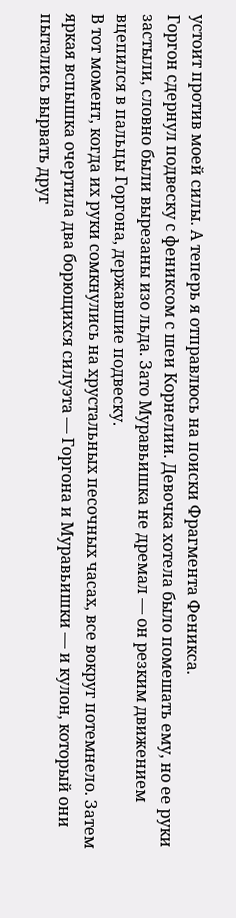устоит против моей силы. А теперь я отправлюсь на поиски Фрагмента Феникса.
Горгон сдернул подвеску с фениксом с шеи Корнелии. Девочка хотела было помешать ему, но ее руки застыли, словно были вырезаны изо льда. Зато Муравьишка не дремал — он резким движением вцепился в пальцы Горгона, державшие подвеску.
В тот момент, когда их руки сомкнулись на хрустальных песочных часах, все вокруг потемнело. Затем яркая вспышка очертила два борющихся силуэта — Горгона и Муравьишки — и кулон, который они пытались вырвать друг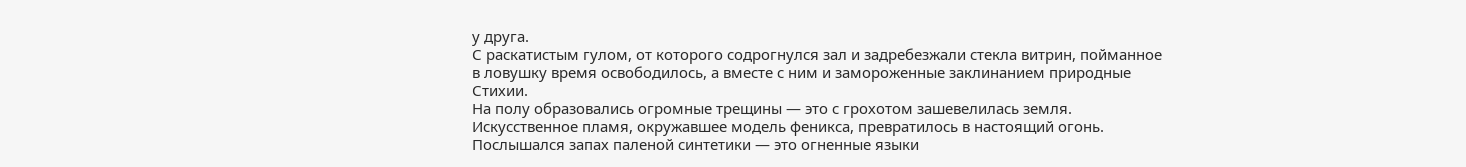у друга.
С раскатистым гулом, от которого содрогнулся зал и задребезжали стекла витрин, пойманное в ловушку время освободилось, а вместе с ним и замороженные заклинанием природные Стихии.
На полу образовались огромные трещины — это с грохотом зашевелилась земля. Искусственное пламя, окружавшее модель феникса, превратилось в настоящий огонь. Послышался запах паленой синтетики — это огненные языки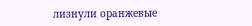лизнули оранжевые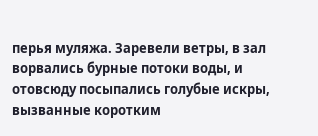перья муляжа. Заревели ветры, в зал ворвались бурные потоки воды, и отовсюду посыпались голубые искры, вызванные коротким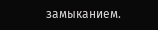замыканием.